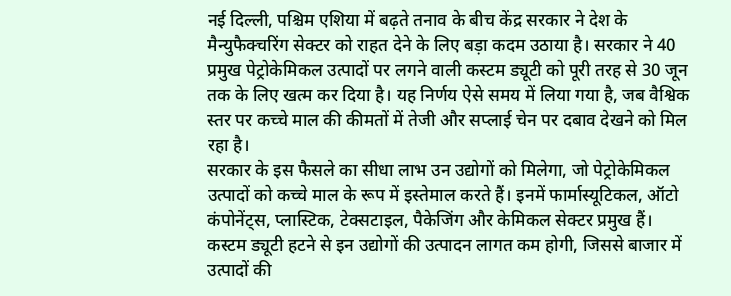नई दिल्ली, पश्चिम एशिया में बढ़ते तनाव के बीच केंद्र सरकार ने देश के मैन्युफैक्चरिंग सेक्टर को राहत देने के लिए बड़ा कदम उठाया है। सरकार ने 40 प्रमुख पेट्रोकेमिकल उत्पादों पर लगने वाली कस्टम ड्यूटी को पूरी तरह से 30 जून तक के लिए खत्म कर दिया है। यह निर्णय ऐसे समय में लिया गया है, जब वैश्विक स्तर पर कच्चे माल की कीमतों में तेजी और सप्लाई चेन पर दबाव देखने को मिल रहा है।
सरकार के इस फैसले का सीधा लाभ उन उद्योगों को मिलेगा, जो पेट्रोकेमिकल उत्पादों को कच्चे माल के रूप में इस्तेमाल करते हैं। इनमें फार्मास्यूटिकल, ऑटो कंपोनेंट्स, प्लास्टिक, टेक्सटाइल, पैकेजिंग और केमिकल सेक्टर प्रमुख हैं। कस्टम ड्यूटी हटने से इन उद्योगों की उत्पादन लागत कम होगी, जिससे बाजार में उत्पादों की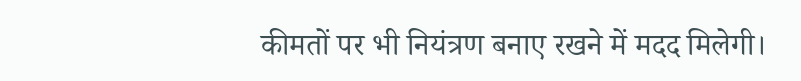कीमतों पर भी नियंत्रण बनाए रखने में मदद मिलेगी।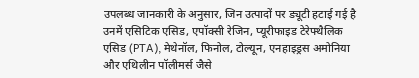उपलब्ध जानकारी के अनुसार, जिन उत्पादों पर ड्यूटी हटाई गई है उनमें एसिटिक एसिड, एपॉक्सी रेजिन, प्यूरीफाइड टेरेफ्थैलिक एसिड (PTA), मेथेनॉल, फिनोल, टोल्यून, एनहाइड्रस अमोनिया और एथिलीन पॉलीमर्स जैसे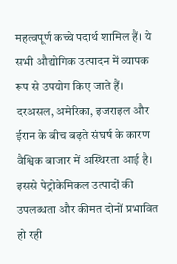महत्वपूर्ण कच्चे पदार्थ शामिल हैं। ये सभी औद्योगिक उत्पादन में व्यापक रूप से उपयोग किए जाते हैं।
दरअसल, अमेरिका, इजराइल और ईरान के बीच बढ़ते संघर्ष के कारण वैश्विक बाजार में अस्थिरता आई है। इससे पेट्रोकेमिकल उत्पादों की उपलब्धता और कीमत दोनों प्रभावित हो रही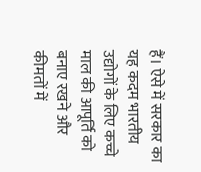हैं। ऐसे में सरकार का यह कदम भारतीय उद्योगों के लिए कच्चे माल की आपूर्ति को बनाए रखने और कीमतों में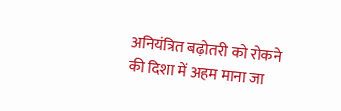अनियंत्रित बढ़ोतरी को रोकने की दिशा में अहम माना जा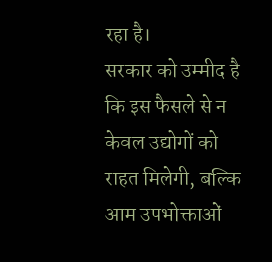रहा है।
सरकार को उम्मीद है कि इस फैसले से न केवल उद्योगों को राहत मिलेगी, बल्कि आम उपभोक्ताओं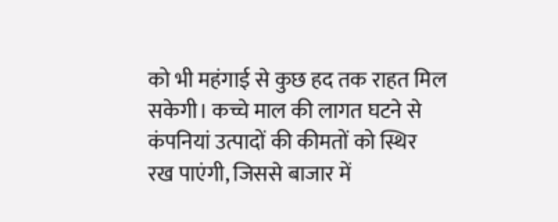को भी महंगाई से कुछ हद तक राहत मिल सकेगी। कच्चे माल की लागत घटने से कंपनियां उत्पादों की कीमतों को स्थिर रख पाएंगी, जिससे बाजार में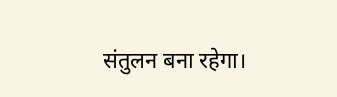संतुलन बना रहेगा।